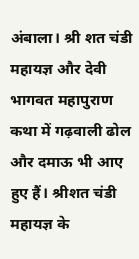अंबाला। श्री शत चंडी महायज्ञ और देवी भागवत महापुराण कथा में गढ़वाली ढोल और दमाऊ भी आए हुए हैं। श्रीशत चंडी महायज्ञ के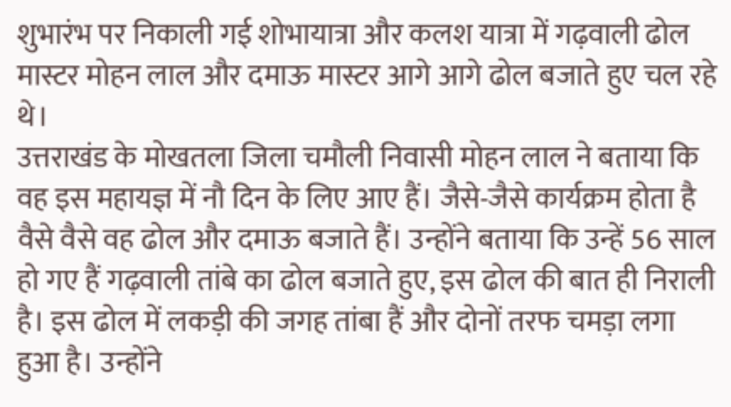शुभारंभ पर निकाली गई शोभायात्रा और कलश यात्रा में गढ़वाली ढोल मास्टर मोहन लाल और दमाऊ मास्टर आगे आगे ढोल बजाते हुए चल रहे थे।
उत्तराखंड के मोखतला जिला चमौली निवासी मोहन लाल ने बताया कि वह इस महायज्ञ में नौ दिन के लिए आए हैं। जैसे-जैसे कार्यक्रम होता है वैसे वैसे वह ढोल और दमाऊ बजाते हैं। उन्होंने बताया कि उन्हें 56 साल हो गए हैं गढ़वाली तांबे का ढोल बजाते हुए, इस ढोल की बात ही निराली है। इस ढोल में लकड़ी की जगह तांबा हैं और दोनों तरफ चमड़ा लगा हुआ है। उन्होंने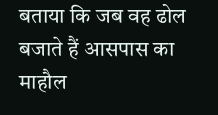बताया कि जब वह ढोल बजाते हैं आसपास का माहौल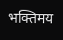भक्तिमय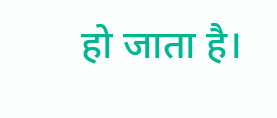हो जाता है।